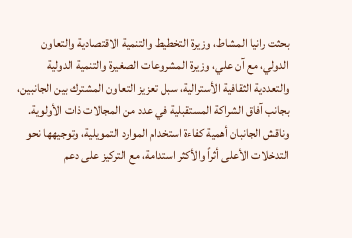بحثت رانيا المشاط، وزيرة التخطيط والتنمية الاقتصادية والتعاون الدولي، مع آن علي، وزيرة المشروعات الصغيرة والتنمية الدولية والتعددية الثقافية الأسترالية، سبل تعزيز التعاون المشترك بين الجانبين، بجانب آفاق الشراكة المستقبلية في عدد من المجالات ذات الأولوية.
وناقش الجانبان أهمية كفاءة استخدام الموارد التمويلية، وتوجيهها نحو التدخلات الأعلى أثراً والأكثر استدامة، مع التركيز على دعم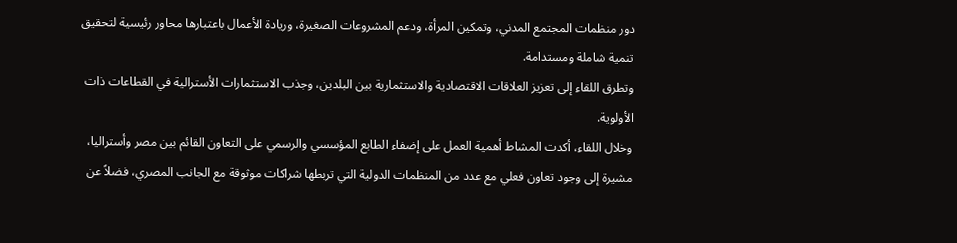دور منظمات المجتمع المدني، وتمكين المرأة، ودعم المشروعات الصغيرة، وريادة الأعمال باعتبارها محاور رئيسية لتحقيق تنمية شاملة ومستدامة.
وتطرق اللقاء إلى تعزيز العلاقات الاقتصادية والاستثمارية بين البلدين، وجذب الاستثمارات الأسترالية في القطاعات ذات الأولوية.
وخلال اللقاء، أكدت المشاط أهمية العمل على إضفاء الطابع المؤسسي والرسمي على التعاون القائم بين مصر وأستراليا، مشيرة إلى وجود تعاون فعلي مع عدد من المنظمات الدولية التي تربطها شراكات موثوقة مع الجانب المصري، فضلاً عن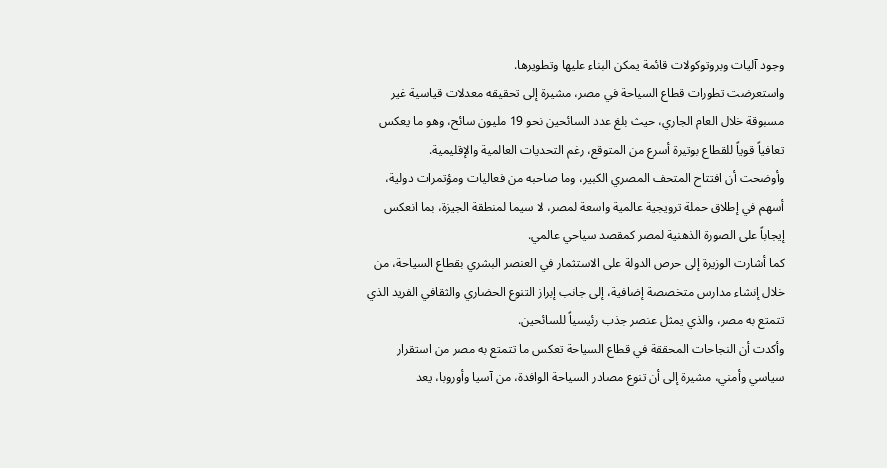وجود آليات وبروتوكولات قائمة يمكن البناء عليها وتطويرها.
واستعرضت تطورات قطاع السياحة في مصر، مشيرة إلى تحقيقه معدلات قياسية غير مسبوقة خلال العام الجاري، حيث بلغ عدد السائحين نحو 19 مليون سائح، وهو ما يعكس تعافياً قوياً للقطاع بوتيرة أسرع من المتوقع، رغم التحديات العالمية والإقليمية.
وأوضحت أن افتتاح المتحف المصري الكبير، وما صاحبه من فعاليات ومؤتمرات دولية، أسهم في إطلاق حملة ترويجية عالمية واسعة لمصر، لا سيما لمنطقة الجيزة، بما انعكس إيجاباً على الصورة الذهنية لمصر كمقصد سياحي عالمي.
كما أشارت الوزيرة إلى حرص الدولة على الاستثمار في العنصر البشري بقطاع السياحة، من خلال إنشاء مدارس متخصصة إضافية، إلى جانب إبراز التنوع الحضاري والثقافي الفريد الذي تتمتع به مصر، والذي يمثل عنصر جذب رئيسياً للسائحين.
وأكدت أن النجاحات المحققة في قطاع السياحة تعكس ما تتمتع به مصر من استقرار سياسي وأمني، مشيرة إلى أن تنوع مصادر السياحة الوافدة، من آسيا وأوروبا، يعد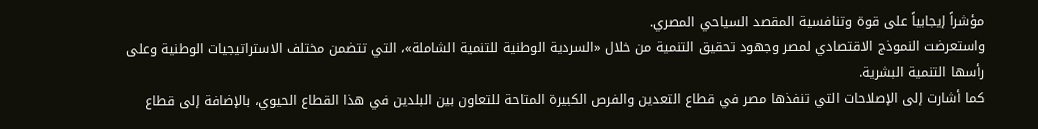مؤشراً إيجابياً على قوة وتنافسية المقصد السياحي المصري.
واستعرضت النموذج الاقتصادي لمصر وجهود تحقيق التنمية من خلال «السردية الوطنية للتنمية الشاملة»، التي تتضمن مختلف الاستراتيجيات الوطنية وعلى رأسها التنمية البشرية.
كما أشارت إلى الإصلاحات التي تنفذها مصر في قطاع التعدين والفرص الكبيرة المتاحة للتعاون بين البلدين في هذا القطاع الحيوي، بالإضافة إلى قطاع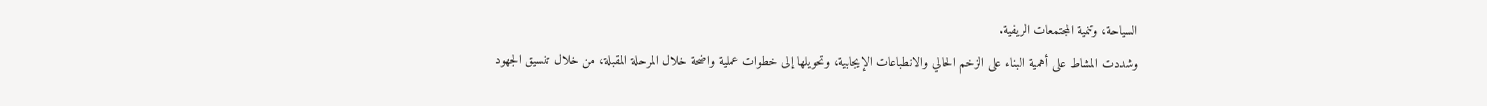السياحة، وتنمية المجتمعات الريفية.
وشددت المشاط على أهمية البناء على الزخم الحالي والانطباعات الإيجابية، وتحويلها إلى خطوات عملية واضحة خلال المرحلة المقبلة، من خلال تنسيق الجهود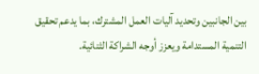بين الجانبين وتحديد آليات العمل المشترك، بما يدعم تحقيق التنمية المستدامة ويعزز أوجه الشراكة الثنائية.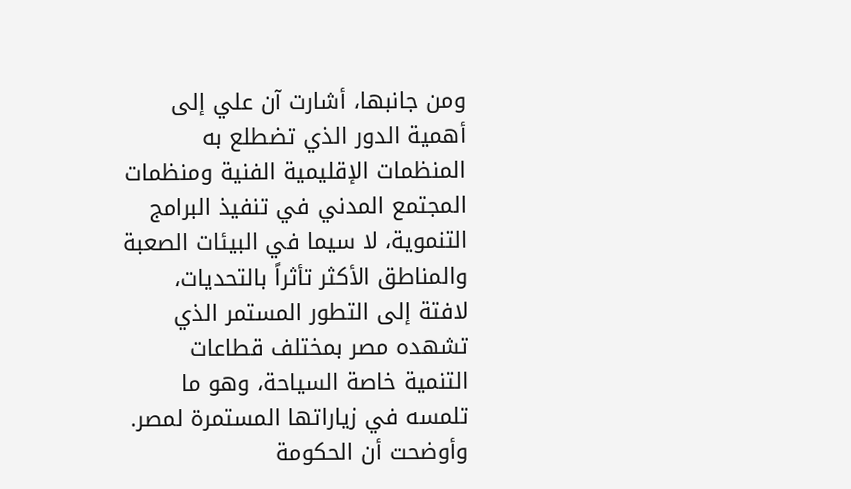ومن جانبها، أشارت آن علي إلى أهمية الدور الذي تضطلع به المنظمات الإقليمية الفنية ومنظمات المجتمع المدني في تنفيذ البرامج التنموية، لا سيما في البيئات الصعبة والمناطق الأكثر تأثراً بالتحديات، لافتة إلى التطور المستمر الذي تشهده مصر بمختلف قطاعات التنمية خاصة السياحة، وهو ما تلمسه في زياراتها المستمرة لمصر.
وأوضحت أن الحكومة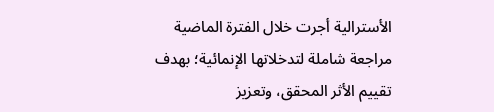الأسترالية أجرت خلال الفترة الماضية مراجعة شاملة لتدخلاتها الإنمائية؛ بهدف تقييم الأثر المحقق، وتعزيز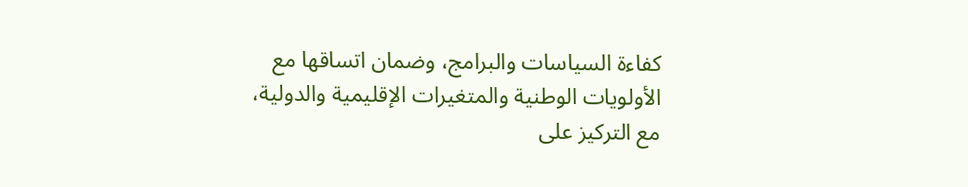كفاءة السياسات والبرامج، وضمان اتساقها مع الأولويات الوطنية والمتغيرات الإقليمية والدولية، مع التركيز على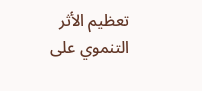تعظيم الأثر التنموي على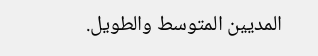المديين المتوسط والطويل.